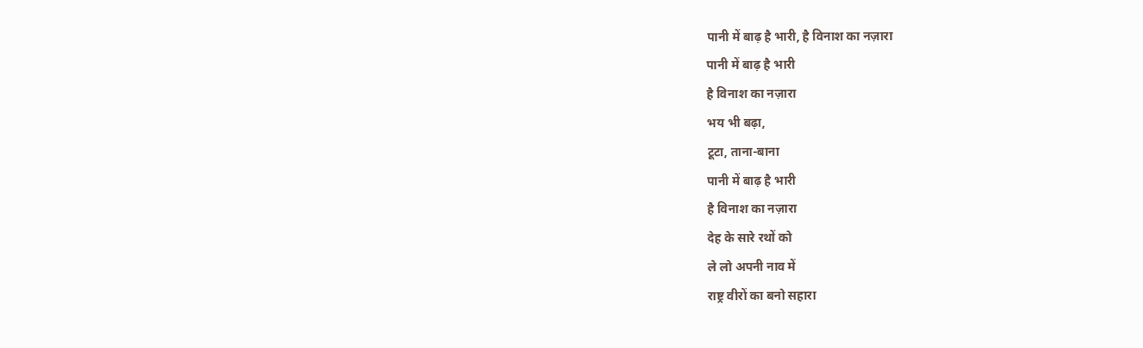पानी में बाढ़ है भारी, है विनाश का नज़ारा
पानी में बाढ़ है भारी
है विनाश का नज़ारा
भय भी बढ़ा,
टूटा, ताना-बाना
पानी में बाढ़ है भारी
है विनाश का नज़ारा
देह के सारे रथों को
ले लो अपनी नाव में
राष्ट्र वीरों का बनो सहारा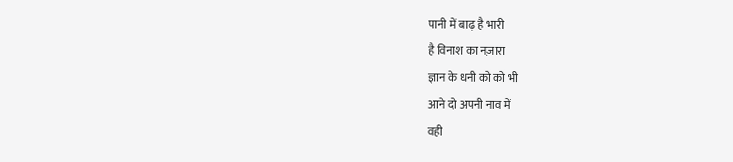पानी में बाढ़ है भारी
है विनाश का नज़ारा
ज्ञान के धनी को को भी
आने दो अपनी नाव में
वही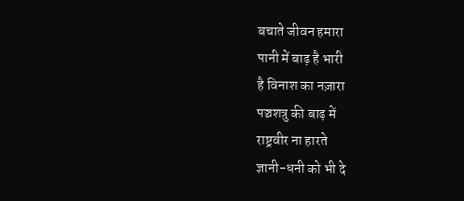बचाते जीवन हमारा
पानी में बाढ़ है भारी
है विनाश का नज़ारा
पञ्चशत्रु की बाढ़ में
राष्ट्रवीर ना हारते
ज्ञानी-धनी को भी दे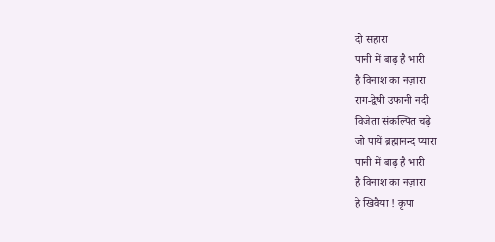दो सहारा
पानी में बाढ़ है भारी
है विनाश का नज़ारा
राग-द्वेषी उफानी नदी
विजेता संकल्पित चढ़े
जो पायें ब्रह्मानन्द प्यारा
पानी में बाढ़ है भारी
है विनाश का नज़ारा
हे खिवैया ! कृपा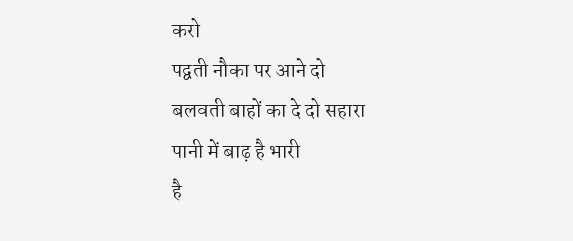करो
पद्वती नौका पर आने दो
बलवती बाहों का दे दो सहारा
पानी में बाढ़ है भारी
है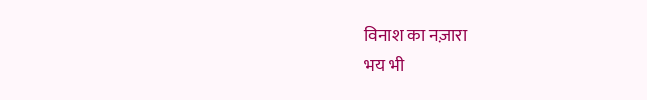विनाश का नज़ारा
भय भी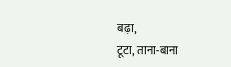बढ़ा,
टूटा, ताना-बाना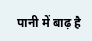पानी में बाढ़ है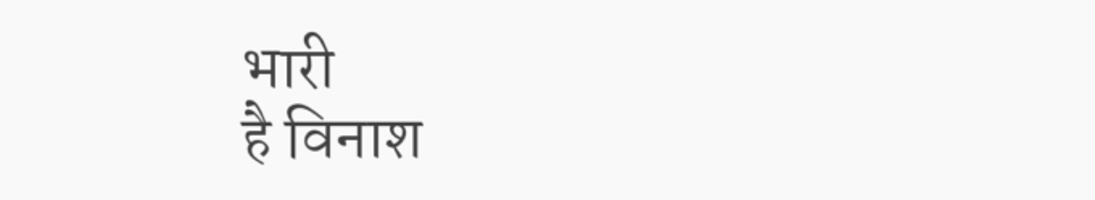भारी
है विनाश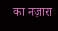का नज़ारा